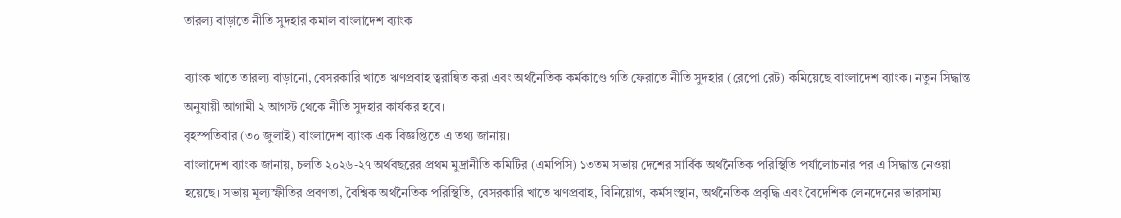তারল্য বাড়াতে নীতি সুদহার কমাল বাংলাদেশ ব্যাংক

ব্যাংক খাতে তারল্য বাড়ানো, বেসরকারি খাতে ঋণপ্রবাহ ত্বরান্বিত করা এবং অর্থনৈতিক কর্মকাণ্ডে গতি ফেরাতে নীতি সুদহার (রেপো রেট) কমিয়েছে বাংলাদেশ ব্যাংক। নতুন সিদ্ধান্ত অনুযায়ী আগামী ২ আগস্ট থেকে নীতি সুদহার কার্যকর হবে।
বৃহস্পতিবার (৩০ জুলাই) বাংলাদেশ ব্যাংক এক বিজ্ঞপ্তিতে এ তথ্য জানায়।
বাংলাদেশ ব্যাংক জানায়, চলতি ২০২৬-২৭ অর্থবছরের প্রথম মুদ্রানীতি কমিটির (এমপিসি) ১৩তম সভায় দেশের সার্বিক অর্থনৈতিক পরিস্থিতি পর্যালোচনার পর এ সিদ্ধান্ত নেওয়া হয়েছে। সভায় মূল্যস্ফীতির প্রবণতা, বৈশ্বিক অর্থনৈতিক পরিস্থিতি, বেসরকারি খাতে ঋণপ্রবাহ, বিনিয়োগ, কর্মসংস্থান, অর্থনৈতিক প্রবৃদ্ধি এবং বৈদেশিক লেনদেনের ভারসাম্য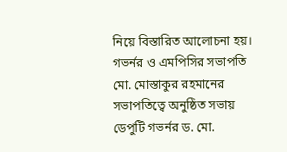নিয়ে বিস্তারিত আলোচনা হয়।
গভর্নর ও এমপিসির সভাপতি মো. মোস্তাকুর রহমানের সভাপতিত্বে অনুষ্ঠিত সভায় ডেপুটি গভর্নর ড. মো.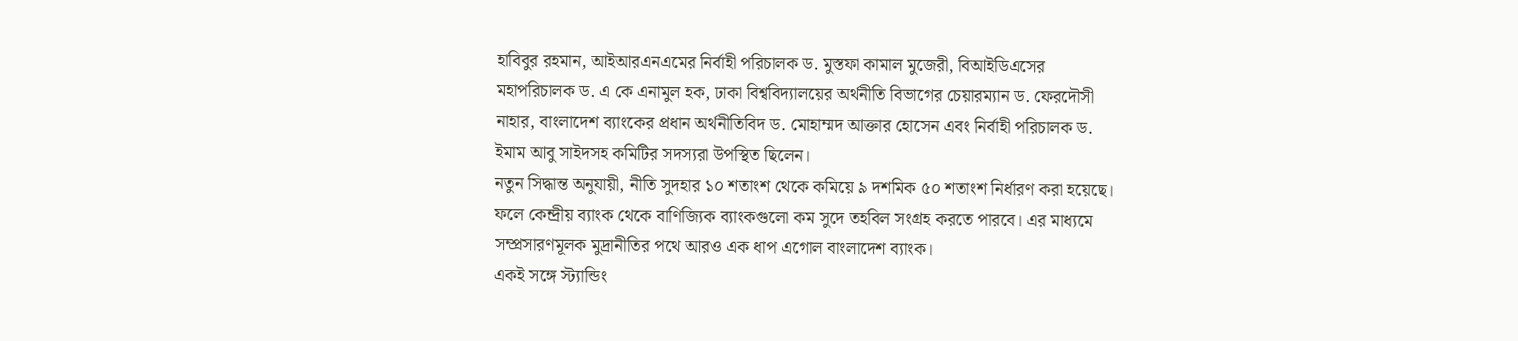হাবিবুর রহমান, আইআরএনএমের নির্বাহী পরিচালক ড. মুস্তফা কামাল মুজেরী, বিআইডিএসের মহাপরিচালক ড. এ কে এনামুল হক, ঢাকা বিশ্ববিদ্যালয়ের অর্থনীতি বিভাগের চেয়ারম্যান ড. ফেরদৌসী নাহার, বাংলাদেশ ব্যাংকের প্রধান অর্থনীতিবিদ ড. মোহাম্মদ আক্তার হোসেন এবং নির্বাহী পরিচালক ড. ইমাম আবু সাইদসহ কমিটির সদস্যরা উপস্থিত ছিলেন।
নতুন সিদ্ধান্ত অনুযায়ী, নীতি সুদহার ১০ শতাংশ থেকে কমিয়ে ৯ দশমিক ৫০ শতাংশ নির্ধারণ করা হয়েছে। ফলে কেন্দ্রীয় ব্যাংক থেকে বাণিজ্যিক ব্যাংকগুলো কম সুদে তহবিল সংগ্রহ করতে পারবে। এর মাধ্যমে সম্প্রসারণমূলক মুদ্রানীতির পথে আরও এক ধাপ এগোল বাংলাদেশ ব্যাংক।
একই সঙ্গে স্ট্যান্ডিং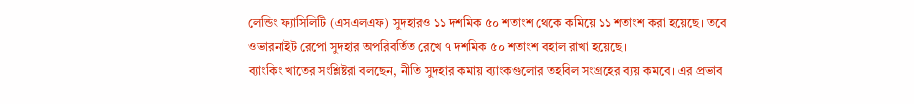লেন্ডিং ফ্যাসিলিটি (এসএলএফ) সুদহারও ১১ দশমিক ৫০ শতাংশ থেকে কমিয়ে ১১ শতাংশ করা হয়েছে। তবে ওভারনাইট রেপো সুদহার অপরিবর্তিত রেখে ৭ দশমিক ৫০ শতাংশ বহাল রাখা হয়েছে।
ব্যাংকিং খাতের সংশ্লিষ্টরা বলছেন, নীতি সুদহার কমায় ব্যাংকগুলোর তহবিল সংগ্রহের ব্যয় কমবে। এর প্রভাব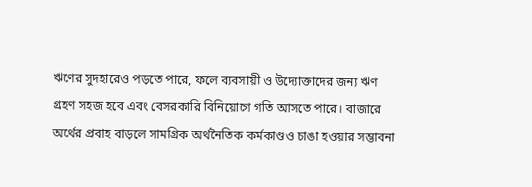ঋণের সুদহারেও পড়তে পারে, ফলে ব্যবসায়ী ও উদ্যোক্তাদের জন্য ঋণ গ্রহণ সহজ হবে এবং বেসরকারি বিনিয়োগে গতি আসতে পারে। বাজারে অর্থের প্রবাহ বাড়লে সামগ্রিক অর্থনৈতিক কর্মকাণ্ডও চাঙা হওয়ার সম্ভাবনা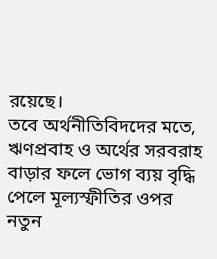রয়েছে।
তবে অর্থনীতিবিদদের মতে, ঋণপ্রবাহ ও অর্থের সরবরাহ বাড়ার ফলে ভোগ ব্যয় বৃদ্ধি পেলে মূল্যস্ফীতির ওপর নতুন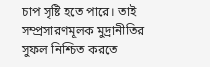চাপ সৃষ্টি হতে পারে। তাই সম্প্রসারণমূলক মুদ্রানীতির সুফল নিশ্চিত করতে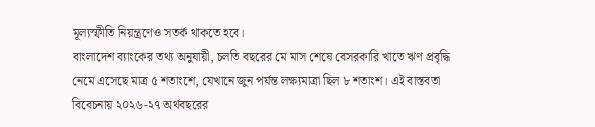মূল্যস্ফীতি নিয়ন্ত্রণেও সতর্ক থাকতে হবে।
বাংলাদেশ ব্যাংকের তথ্য অনুযায়ী, চলতি বছরের মে মাস শেষে বেসরকারি খাতে ঋণ প্রবৃদ্ধি নেমে এসেছে মাত্র ৫ শতাংশে, যেখানে জুন পর্যন্ত লক্ষ্যমাত্রা ছিল ৮ শতাংশ। এই বাস্তবতা বিবেচনায় ২০২৬-২৭ অর্থবছরের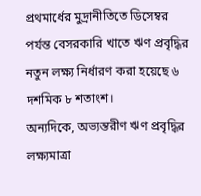প্রথমার্ধের মুদ্রানীতিতে ডিসেম্বর পর্যন্ত বেসরকারি খাতে ঋণ প্রবৃদ্ধির নতুন লক্ষ্য নির্ধারণ করা হয়েছে ৬ দশমিক ৮ শতাংশ।
অন্যদিকে, অভ্যন্তরীণ ঋণ প্রবৃদ্ধির লক্ষ্যমাত্রা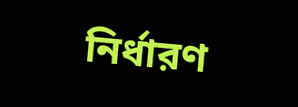নির্ধারণ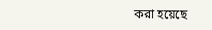করা হয়েছে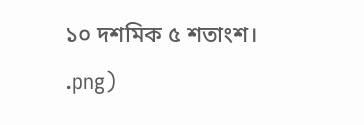১০ দশমিক ৫ শতাংশ।
.png)